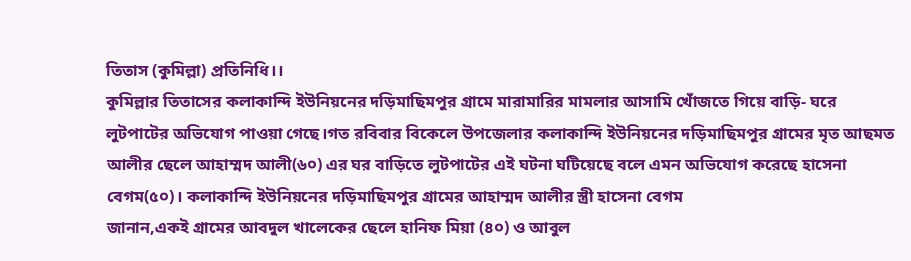তিতাস (কুমিল্লা) প্রতিনিধি।।
কুমিল্লার তিতাসের কলাকান্দি ইউনিয়নের দড়িমাছিমপুর গ্রামে মারামারির মামলার আসামি খোঁজতে গিয়ে বাড়ি- ঘরে লুটপাটের অভিযোগ পাওয়া গেছে।গত রবিবার বিকেলে উপজেলার কলাকান্দি ইউনিয়নের দড়িমাছিমপুর গ্রামের মৃত আছমত আলীর ছেলে আহাম্মদ আলী(৬০) এর ঘর বাড়িতে লুটপাটের এই ঘটনা ঘটিয়েছে বলে এমন অভিযোগ করেছে হাসেনা বেগম(৫০)। কলাকান্দি ইউনিয়নের দড়িমাছিমপুর গ্রামের আহাম্মদ আলীর স্ত্রী হাসেনা বেগম
জানান,একই গ্রামের আবদুল খালেকের ছেলে হানিফ মিয়া (৪০) ও আবুল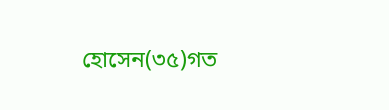হোসেন(৩৫)গত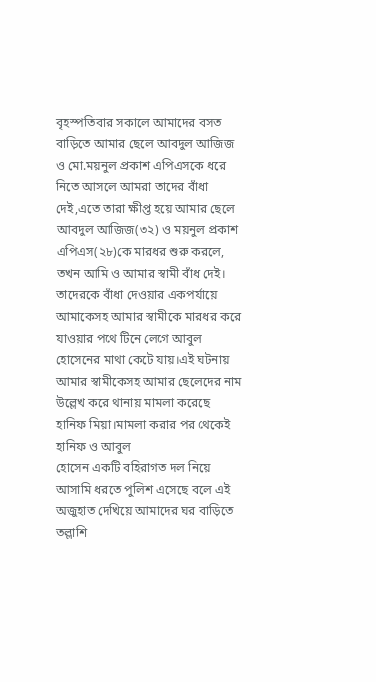বৃহস্পতিবার সকালে আমাদের বসত বাড়িতে আমার ছেলে আবদুল আজিজ ও মো.ময়নুল প্রকাশ এপিএসকে ধরে নিতে আসলে আমরা তাদের বাঁধা দেই,এতে তারা ক্ষীপ্ত হয়ে আমার ছেলে আবদুল আজিজ(৩২) ও ময়নুল প্রকাশ এপিএস(২৮)কে মারধর শুরু করলে, তখন আমি ও আমার স্বামী বাঁধ দেই। তাদেরকে বাঁধা দেওয়ার একপর্যায়ে আমাকেসহ আমার স্বামীকে মারধর করে যাওয়ার পথে টিনে লেগে আবুল হোসেনের মাথা কেটে যায়।এই ঘটনায় আমার স্বামীকেসহ আমার ছেলেদের নাম উল্লেখ করে থানায় মামলা করেছে হানিফ মিয়া।মামলা করার পর থেকেই হানিফ ও আবুল
হোসেন একটি বহিরাগত দল নিয়ে আসামি ধরতে পুলিশ এসেছে বলে এই অজুহাত দেখিয়ে আমাদের ঘর বাড়িতে তল্লাশি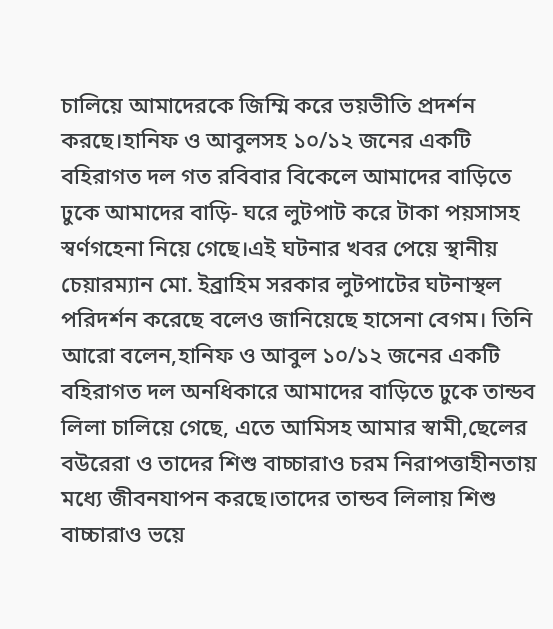চালিয়ে আমাদেরকে জিম্মি করে ভয়ভীতি প্রদর্শন করছে।হানিফ ও আবুলসহ ১০/১২ জনের একটি বহিরাগত দল গত রবিবার বিকেলে আমাদের বাড়িতে ঢুকে আমাদের বাড়ি- ঘরে লুটপাট করে টাকা পয়সাসহ স্বর্ণগহেনা নিয়ে গেছে।এই ঘটনার খবর পেয়ে স্থানীয় চেয়ারম্যান মো. ইব্রাহিম সরকার লুটপাটের ঘটনাস্থল পরিদর্শন করেছে বলেও জানিয়েছে হাসেনা বেগম। তিনি আরো বলেন,হানিফ ও আবুল ১০/১২ জনের একটি বহিরাগত দল অনধিকারে আমাদের বাড়িতে ঢুকে তান্ডব লিলা চালিয়ে গেছে, এতে আমিসহ আমার স্বামী,ছেলের বউরেরা ও তাদের শিশু বাচ্চারাও চরম নিরাপত্তাহীনতায় মধ্যে জীবনযাপন করছে।তাদের তান্ডব লিলায় শিশু বাচ্চারাও ভয়ে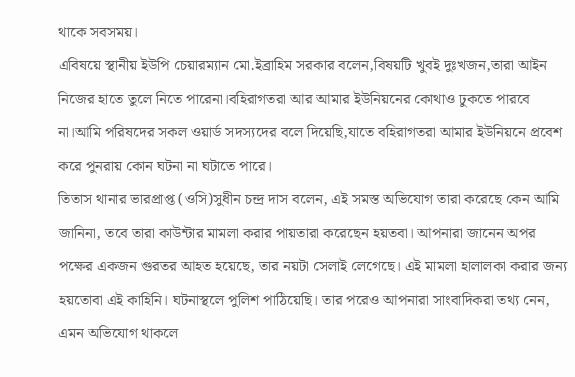থাকে সবসময়।
এবিষয়ে স্থানীয় ইউপি চেয়ারম্যান মো.ইব্রাহিম সরকার বলেন,বিষয়টি খুবই দুঃখজন,তারা আইন নিজের হাতে তুলে নিতে পারেনা।বহিরাগতরা আর আমার ইউনিয়নের কোথাও ঢুকতে পারবে না।আমি পরিষদের সকল ওয়ার্ড সদস্যদের বলে দিয়েছি,যাতে বহিরাগতরা আমার ইউনিয়নে প্রবেশ করে পুনরায় কোন ঘটনা না ঘটাতে পারে।
তিতাস থানার ভারপ্রাপ্ত (ওসি)সুধীন চন্দ্র দাস বলেন, এই সমস্ত অভিযোগ তারা করেছে কেন আমি জানিনা, তবে তারা কাউন্টার মামলা করার পায়তারা করেছেন হয়তবা। আপনারা জানেন অপর পক্ষের একজন গুরতর আহত হয়েছে, তার নয়টা সেলাই লেগেছে। এই মামলা হালালকা করার জন্য হয়তোবা এই কাহিনি। ঘটনাস্থলে পুলিশ পাঠিয়েছি। তার পরেও আপনারা সাংবাদিকরা তথ্য নেন, এমন অভিযোগ থাকলে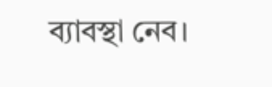ব্যাবস্থা নেব।